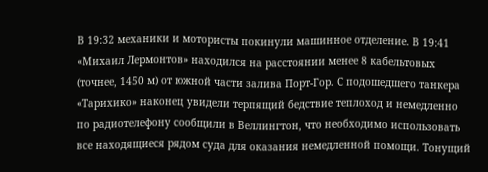В 19:32 механики и мотористы покинули машинное отделение. В 19:41 «Михаил Лермонтов» находился на расстоянии менее 8 кабельтовых (точнее, 1450 м) от южной части залива Порт-Гор. С подошедшего танкера «Тарихико» наконец увидели терпящий бедствие теплоход и немедленно по радиотелефону сообщили в Веллингтон, что необходимо использовать все находящиеся рядом суда для оказания немедленной помощи. Тонущий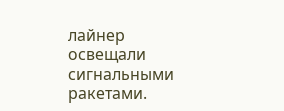лайнер освещали сигнальными ракетами.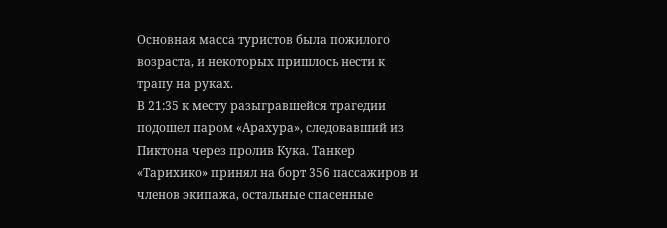Основная масса туристов была пожилого возраста, и некоторых пришлось нести к трапу на руках.
В 21:35 к месту разыгравшейся трагедии подошел паром «Арахура», следовавший из Пиктона через пролив Кука. Танкер «Тарихико» принял на борт 356 пассажиров и членов экипажа, остальные спасенные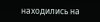находились на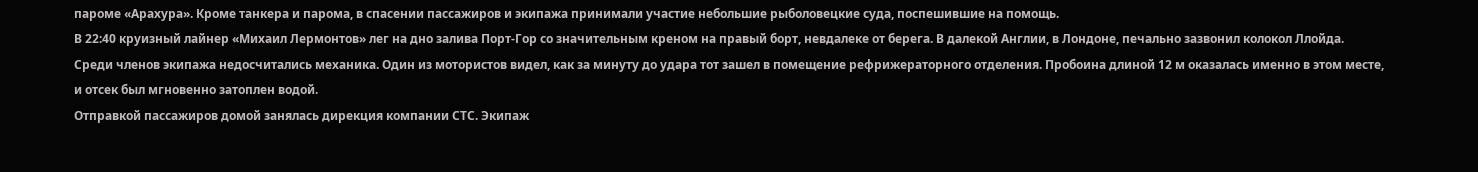пароме «Арахура». Кроме танкера и парома, в спасении пассажиров и экипажа принимали участие небольшие рыболовецкие суда, поспешившие на помощь.
В 22:40 круизный лайнер «Михаил Лермонтов» лег на дно залива Порт-Гор со значительным креном на правый борт, невдалеке от берега. В далекой Англии, в Лондоне, печально зазвонил колокол Ллойда.
Среди членов экипажа недосчитались механика. Один из мотористов видел, как за минуту до удара тот зашел в помещение рефрижераторного отделения. Пробоина длиной 12 м оказалась именно в этом месте, и отсек был мгновенно затоплен водой.
Отправкой пассажиров домой занялась дирекция компании СТС. Экипаж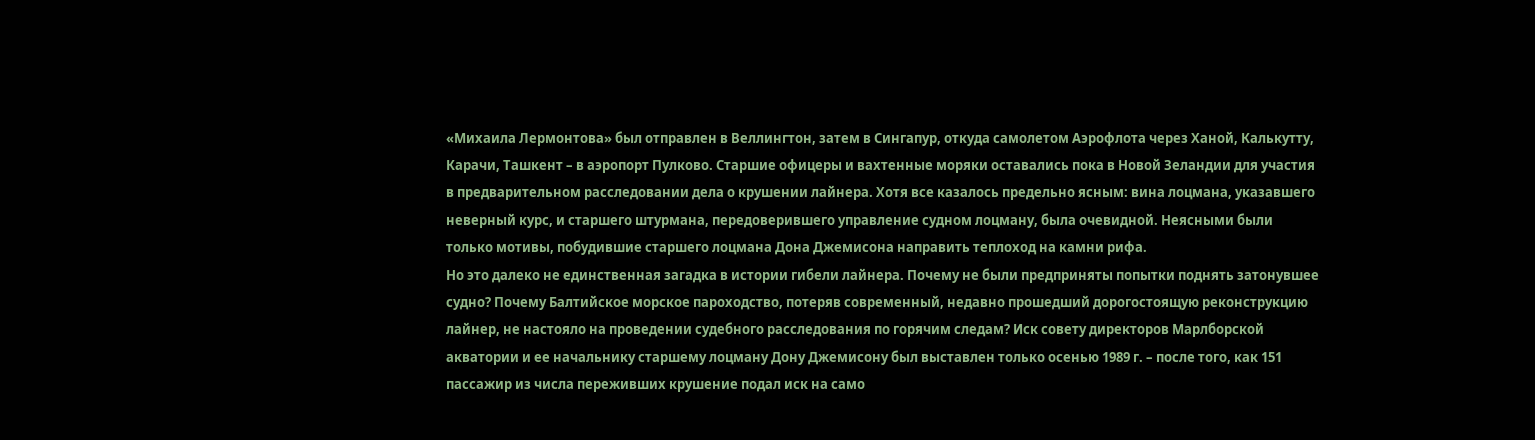«Михаила Лермонтова» был отправлен в Веллингтон, затем в Сингапур, откуда самолетом Аэрофлота через Ханой, Калькутту, Карачи, Ташкент – в аэропорт Пулково. Старшие офицеры и вахтенные моряки оставались пока в Новой Зеландии для участия в предварительном расследовании дела о крушении лайнера. Хотя все казалось предельно ясным: вина лоцмана, указавшего неверный курс, и старшего штурмана, передоверившего управление судном лоцману, была очевидной. Неясными были только мотивы, побудившие старшего лоцмана Дона Джемисона направить теплоход на камни рифа.
Но это далеко не единственная загадка в истории гибели лайнера. Почему не были предприняты попытки поднять затонувшее судно? Почему Балтийское морское пароходство, потеряв современный, недавно прошедший дорогостоящую реконструкцию лайнер, не настояло на проведении судебного расследования по горячим следам? Иск совету директоров Марлборской акватории и ее начальнику старшему лоцману Дону Джемисону был выставлен только осенью 1989 г. – после того, как 151 пассажир из числа переживших крушение подал иск на само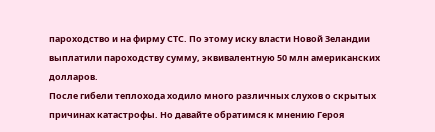пароходство и на фирму СТС. По этому иску власти Новой Зеландии выплатили пароходству сумму, эквивалентную 50 млн американских долларов.
После гибели теплохода ходило много различных слухов о скрытых причинах катастрофы. Но давайте обратимся к мнению Героя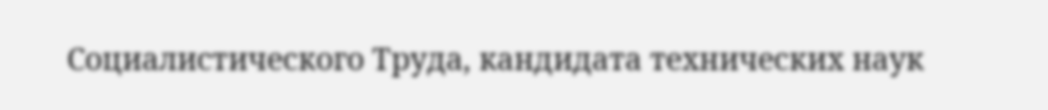Социалистического Труда, кандидата технических наук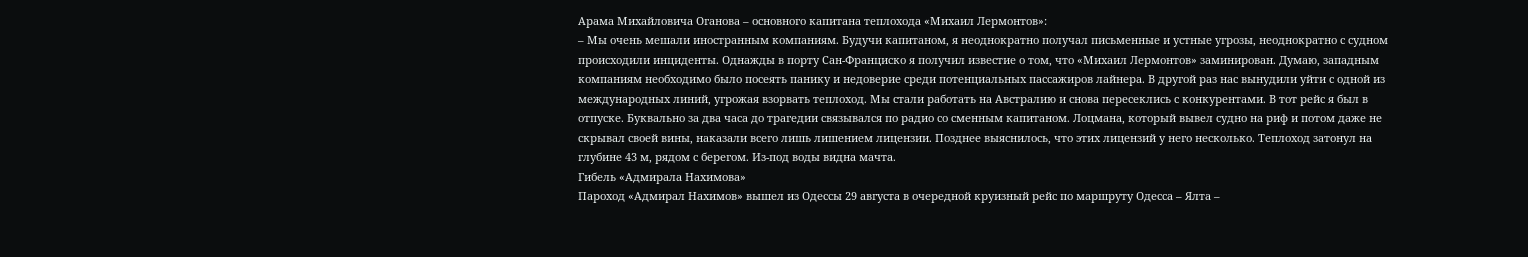Арама Михайловича Оганова – основного капитана теплохода «Михаил Лермонтов»:
– Мы очень мешали иностранным компаниям. Будучи капитаном, я неоднократно получал письменные и устные угрозы, неоднократно с судном происходили инциденты. Однажды в порту Сан-Франциско я получил известие о том, что «Михаил Лермонтов» заминирован. Думаю, западным компаниям необходимо было посеять панику и недоверие среди потенциальных пассажиров лайнера. В другой раз нас вынудили уйти с одной из международных линий, угрожая взорвать теплоход. Мы стали работать на Австралию и снова пересеклись с конкурентами. В тот рейс я был в отпуске. Буквально за два часа до трагедии связывался по радио со сменным капитаном. Лоцмана, который вывел судно на риф и потом даже не скрывал своей вины, наказали всего лишь лишением лицензии. Позднее выяснилось, что этих лицензий у него несколько. Теплоход затонул на глубине 43 м, рядом с берегом. Из-под воды видна мачта.
Гибель «Адмирала Нахимова»
Пароход «Адмирал Нахимов» вышел из Одессы 29 августа в очередной круизный рейс по маршруту Одесса – Ялта –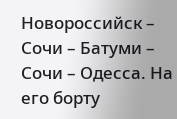Новороссийск – Сочи – Батуми – Сочи – Одесса. На его борту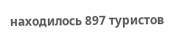находилось 897 туристов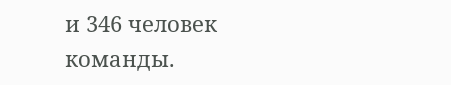и 346 человек команды.